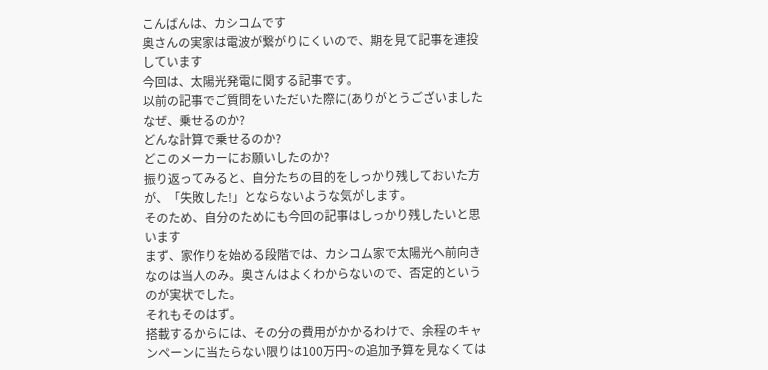こんばんは、カシコムです
奥さんの実家は電波が繋がりにくいので、期を見て記事を連投しています
今回は、太陽光発電に関する記事です。
以前の記事でご質問をいただいた際に(ありがとうございました
なぜ、乗せるのか?
どんな計算で乗せるのか?
どこのメーカーにお願いしたのか?
振り返ってみると、自分たちの目的をしっかり残しておいた方が、「失敗した!」とならないような気がします。
そのため、自分のためにも今回の記事はしっかり残したいと思います
まず、家作りを始める段階では、カシコム家で太陽光へ前向きなのは当人のみ。奥さんはよくわからないので、否定的というのが実状でした。
それもそのはず。
搭載するからには、その分の費用がかかるわけで、余程のキャンペーンに当たらない限りは100万円~の追加予算を見なくては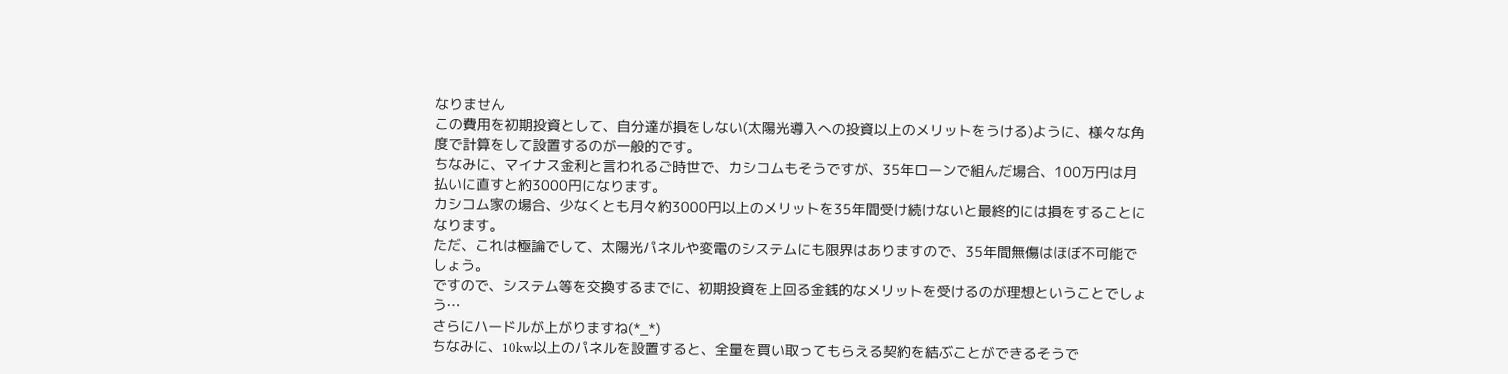なりません
この費用を初期投資として、自分達が損をしない(太陽光導入への投資以上のメリットをうける)ように、様々な角度で計算をして設置するのが一般的です。
ちなみに、マイナス金利と言われるご時世で、カシコムもそうですが、35年ローンで組んだ場合、100万円は月払いに直すと約3000円になります。
カシコム家の場合、少なくとも月々約3000円以上のメリットを35年間受け続けないと最終的には損をすることになります。
ただ、これは極論でして、太陽光パネルや変電のシステムにも限界はありますので、35年間無傷はほぼ不可能でしょう。
ですので、システム等を交換するまでに、初期投資を上回る金銭的なメリットを受けるのが理想ということでしょう…
さらにハードルが上がりますね(*_*)
ちなみに、10kw以上のパネルを設置すると、全量を買い取ってもらえる契約を結ぶことができるそうで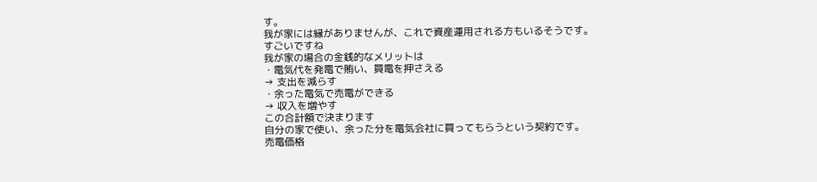す。
我が家には縁がありませんが、これで資産運用される方もいるそうです。
すごいですね
我が家の場合の金銭的なメリットは
・電気代を発電で賄い、買電を押さえる
→ 支出を減らす
・余った電気で売電ができる
→ 収入を増やす
この合計額で決まります
自分の家で使い、余った分を電気会社に買ってもらうという契約です。
売電価格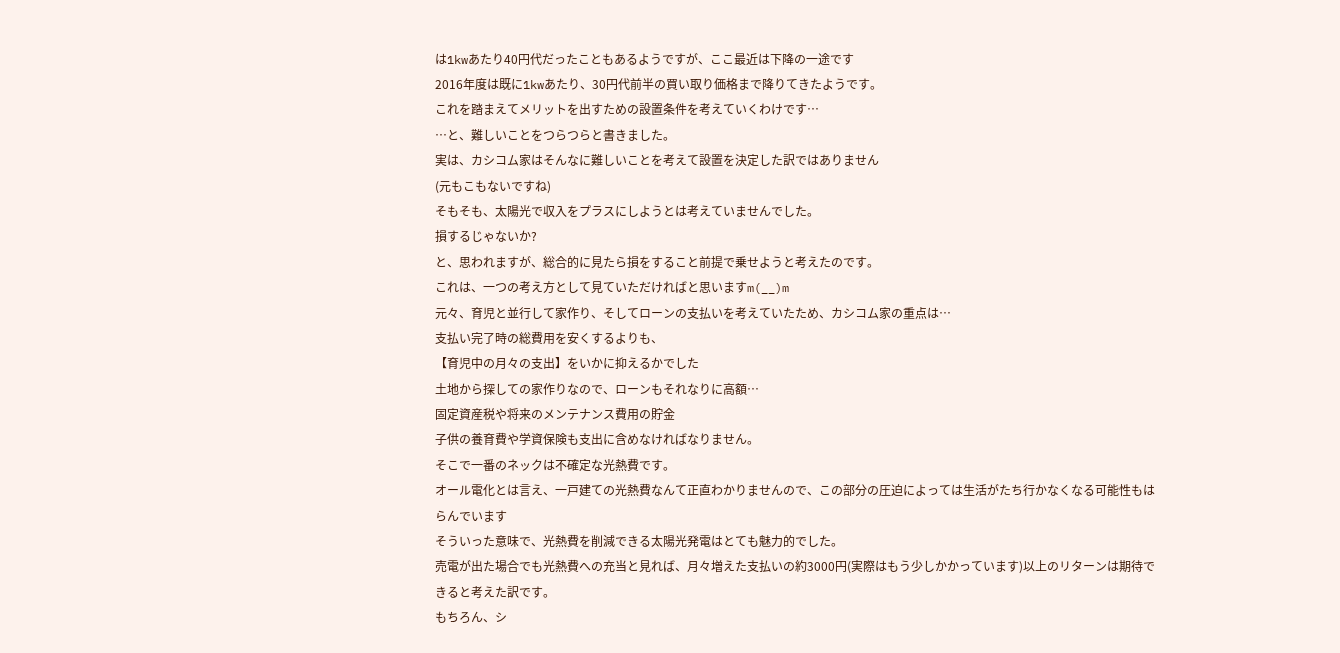は1kwあたり40円代だったこともあるようですが、ここ最近は下降の一途です
2016年度は既に1kwあたり、30円代前半の買い取り価格まで降りてきたようです。
これを踏まえてメリットを出すための設置条件を考えていくわけです…
…と、難しいことをつらつらと書きました。
実は、カシコム家はそんなに難しいことを考えて設置を決定した訳ではありません
(元もこもないですね)
そもそも、太陽光で収入をプラスにしようとは考えていませんでした。
損するじゃないか?
と、思われますが、総合的に見たら損をすること前提で乗せようと考えたのです。
これは、一つの考え方として見ていただければと思いますm(__)m
元々、育児と並行して家作り、そしてローンの支払いを考えていたため、カシコム家の重点は…
支払い完了時の総費用を安くするよりも、
【育児中の月々の支出】をいかに抑えるかでした
土地から探しての家作りなので、ローンもそれなりに高額…
固定資産税や将来のメンテナンス費用の貯金
子供の養育費や学資保険も支出に含めなければなりません。
そこで一番のネックは不確定な光熱費です。
オール電化とは言え、一戸建ての光熱費なんて正直わかりませんので、この部分の圧迫によっては生活がたち行かなくなる可能性もはらんでいます
そういった意味で、光熱費を削減できる太陽光発電はとても魅力的でした。
売電が出た場合でも光熱費への充当と見れば、月々増えた支払いの約3000円(実際はもう少しかかっています)以上のリターンは期待できると考えた訳です。
もちろん、シ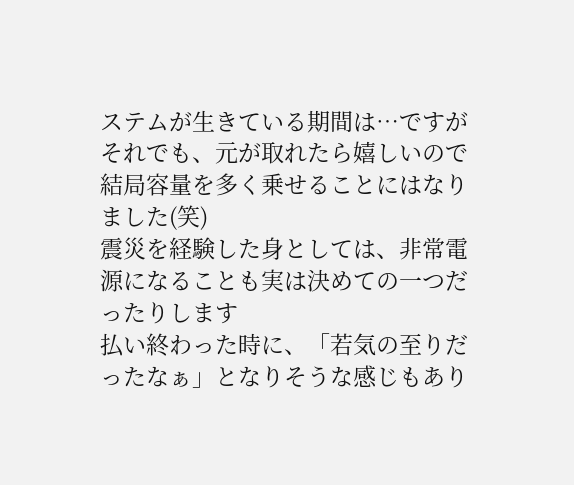ステムが生きている期間は…ですが
それでも、元が取れたら嬉しいので結局容量を多く乗せることにはなりました(笑)
震災を経験した身としては、非常電源になることも実は決めての一つだったりします
払い終わった時に、「若気の至りだったなぁ」となりそうな感じもあり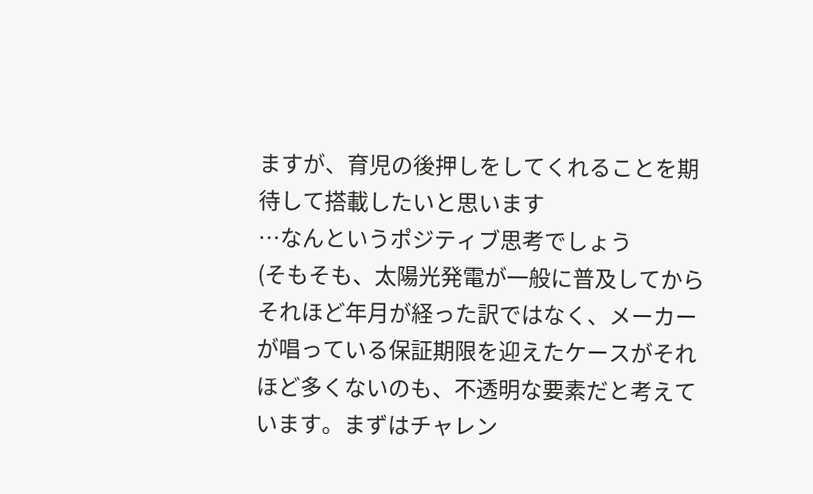ますが、育児の後押しをしてくれることを期待して搭載したいと思います
…なんというポジティブ思考でしょう
(そもそも、太陽光発電が一般に普及してからそれほど年月が経った訳ではなく、メーカーが唱っている保証期限を迎えたケースがそれほど多くないのも、不透明な要素だと考えています。まずはチャレン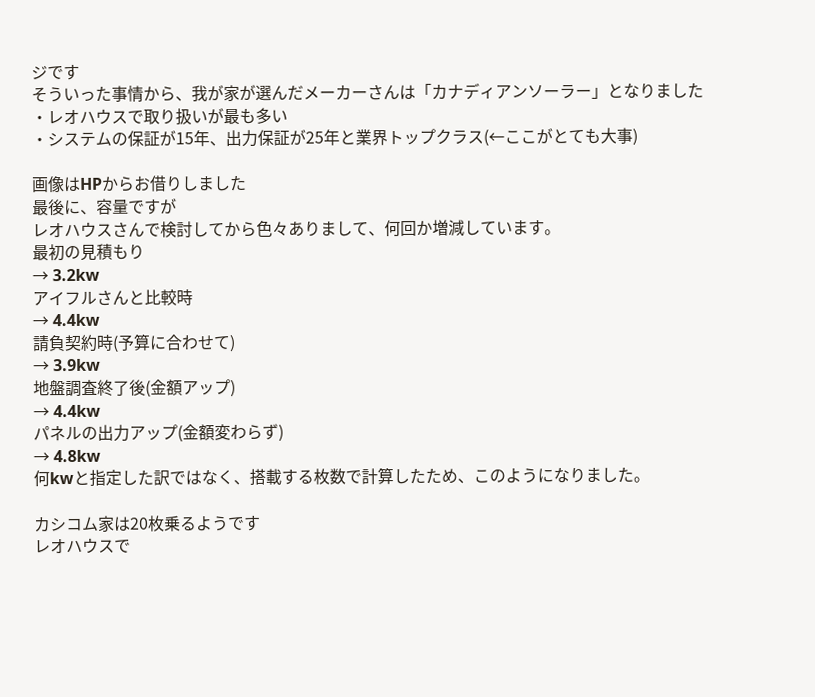ジです
そういった事情から、我が家が選んだメーカーさんは「カナディアンソーラー」となりました
・レオハウスで取り扱いが最も多い
・システムの保証が15年、出力保証が25年と業界トップクラス(←ここがとても大事)

画像はHPからお借りしました
最後に、容量ですが
レオハウスさんで検討してから色々ありまして、何回か増減しています。
最初の見積もり
→ 3.2kw
アイフルさんと比較時
→ 4.4kw
請負契約時(予算に合わせて)
→ 3.9kw
地盤調査終了後(金額アップ)
→ 4.4kw
パネルの出力アップ(金額変わらず)
→ 4.8kw
何kwと指定した訳ではなく、搭載する枚数で計算したため、このようになりました。

カシコム家は20枚乗るようです
レオハウスで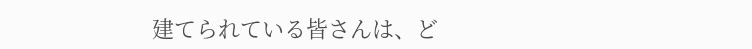建てられている皆さんは、ど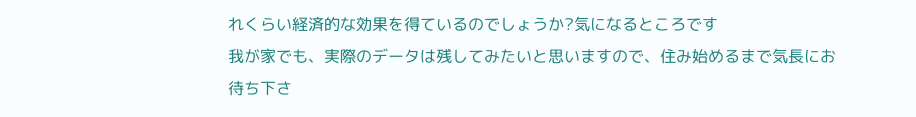れくらい経済的な効果を得ているのでしょうか?気になるところです
我が家でも、実際のデータは残してみたいと思いますので、住み始めるまで気長にお待ち下さ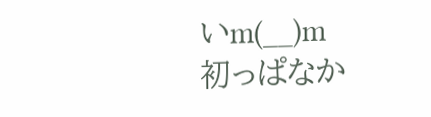いm(__)m
初っぱなか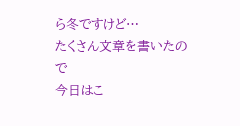ら冬ですけど…
たくさん文章を書いたので
今日はこ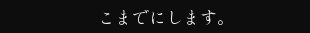こまでにします。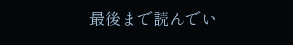最後まで読んでい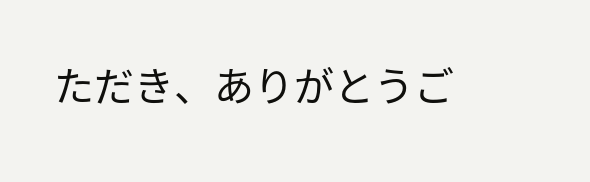ただき、ありがとうご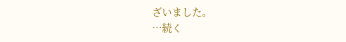ざいました。
…続く